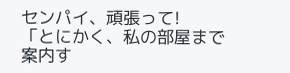センパイ、頑張って!
「とにかく、私の部屋まで案内す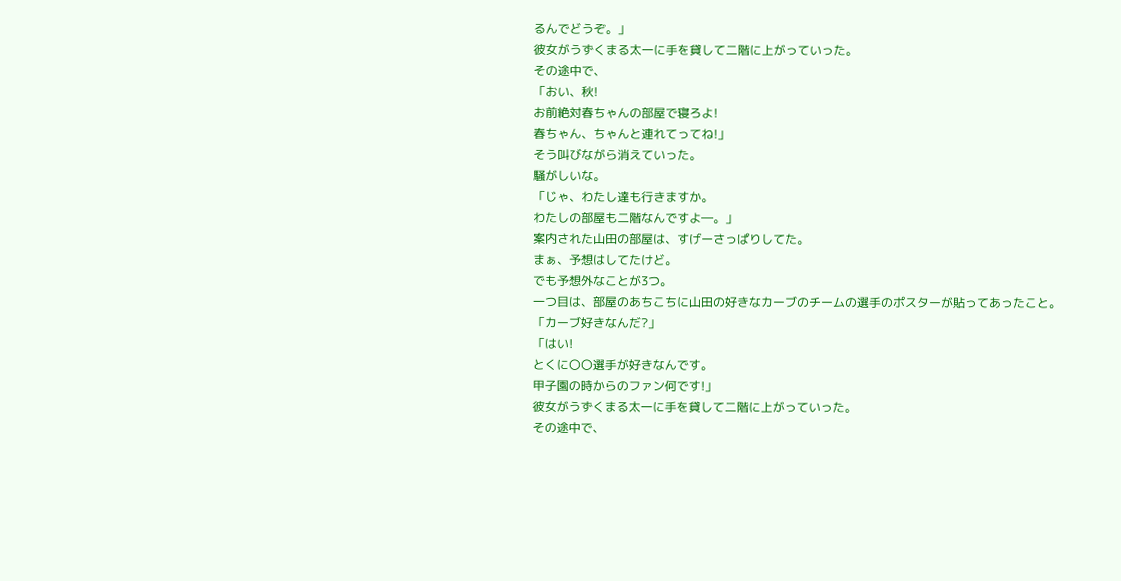るんでどうぞ。」
彼女がうずくまる太一に手を貸して二階に上がっていった。
その途中で、
「おい、秋!
お前絶対春ちゃんの部屋で寝ろよ!
春ちゃん、ちゃんと連れてってね!」
そう叫びながら消えていった。
騒がしいな。
「じゃ、わたし達も行きますか。
わたしの部屋も二階なんですよ―。」
案内された山田の部屋は、すげーさっぱりしてた。
まぁ、予想はしてたけど。
でも予想外なことが3つ。
一つ目は、部屋のあちこちに山田の好きなカーブのチームの選手のポスターが貼ってあったこと。
「カーブ好きなんだ?」
「はい!
とくに〇〇選手が好きなんです。
甲子園の時からのファン何です!」
彼女がうずくまる太一に手を貸して二階に上がっていった。
その途中で、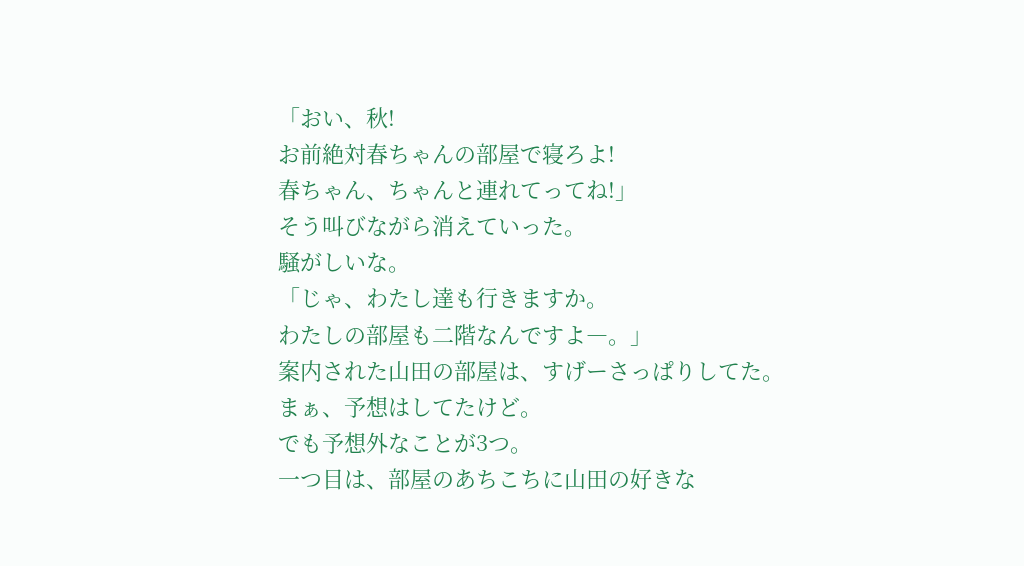「おい、秋!
お前絶対春ちゃんの部屋で寝ろよ!
春ちゃん、ちゃんと連れてってね!」
そう叫びながら消えていった。
騒がしいな。
「じゃ、わたし達も行きますか。
わたしの部屋も二階なんですよ―。」
案内された山田の部屋は、すげーさっぱりしてた。
まぁ、予想はしてたけど。
でも予想外なことが3つ。
一つ目は、部屋のあちこちに山田の好きな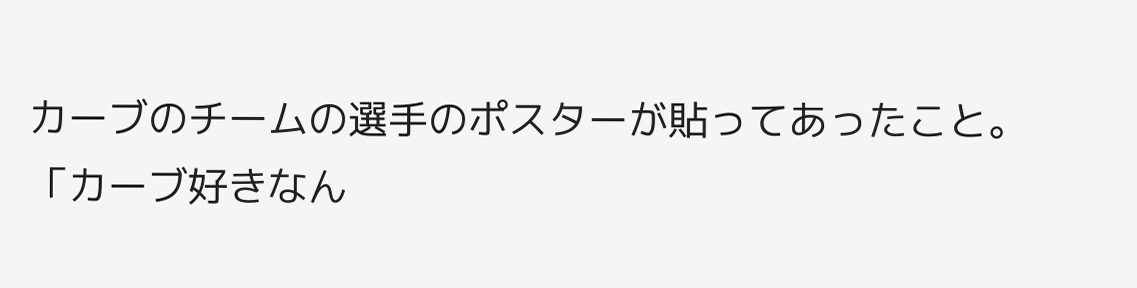カーブのチームの選手のポスターが貼ってあったこと。
「カーブ好きなん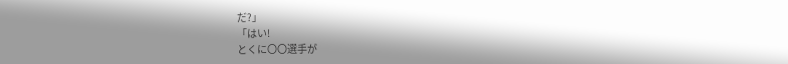だ?」
「はい!
とくに〇〇選手が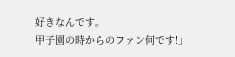好きなんです。
甲子園の時からのファン何です!」